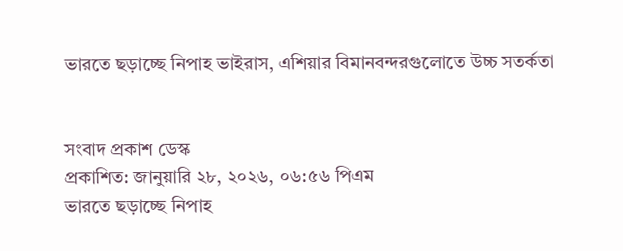ভারতে ছড়াচ্ছে নিপাহ ভাইরাস, এশিয়ার বিমানবন্দরগুলোতে উচ্চ সতর্কতা


সংবাদ প্রকাশ ডেস্ক
প্রকাশিত: জানুয়ারি ২৮, ২০২৬, ০৬:৫৬ পিএম
ভারতে ছড়াচ্ছে নিপাহ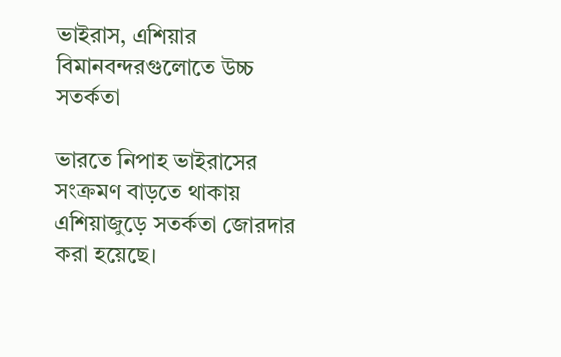ভাইরাস, এশিয়ার বিমানবন্দরগুলোতে উচ্চ সতর্কতা

ভারতে নিপাহ ভাইরাসের সংক্রমণ বাড়তে থাকায় এশিয়াজুড়ে সতর্কতা জোরদার করা হয়েছে।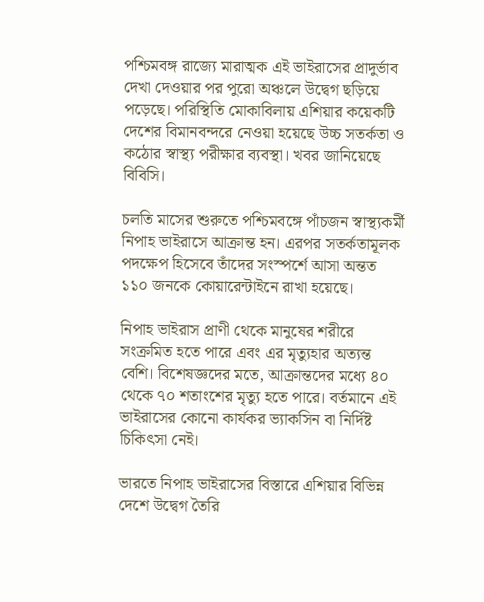পশ্চিমবঙ্গ রাজ্যে মারাত্মক এই ভাইরাসের প্রাদুর্ভাব দেখা দেওয়ার পর পুরো অঞ্চলে উদ্বেগ ছড়িয়ে পড়েছে। পরিস্থিতি মোকাবিলায় এশিয়ার কয়েকটি দেশের বিমানবন্দরে নেওয়া হয়েছে উচ্চ সতর্কতা ও কঠোর স্বাস্থ্য পরীক্ষার ব্যবস্থা। খবর জানিয়েছে বিবিসি।

চলতি মাসের শুরুতে পশ্চিমবঙ্গে পাঁচজন স্বাস্থ্যকর্মী নিপাহ ভাইরাসে আক্রান্ত হন। এরপর সতর্কতামূলক পদক্ষেপ হিসেবে তাঁদের সংস্পর্শে আসা অন্তত ১১০ জনকে কোয়ারেন্টাইনে রাখা হয়েছে।

নিপাহ ভাইরাস প্রাণী থেকে মানুষের শরীরে সংক্রমিত হতে পারে এবং এর মৃত্যুহার অত্যন্ত বেশি। বিশেষজ্ঞদের মতে, আক্রান্তদের মধ্যে ৪০ থেকে ৭০ শতাংশের মৃত্যু হতে পারে। বর্তমানে এই ভাইরাসের কোনো কার্যকর ভ্যাকসিন বা নির্দিষ্ট চিকিৎসা নেই।

ভারতে নিপাহ ভাইরাসের বিস্তারে এশিয়ার বিভিন্ন দেশে উদ্বেগ তৈরি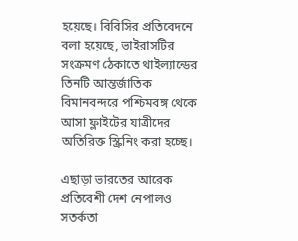হয়েছে। বিবিসির প্রতিবেদনে বলা হয়েছে, ভাইরাসটির সংক্রমণ ঠেকাতে থাইল্যান্ডের তিনটি আন্তর্জাতিক বিমানবন্দরে পশ্চিমবঙ্গ থেকে আসা ফ্লাইটের যাত্রীদের অতিরিক্ত স্ক্রিনিং করা হচ্ছে।

এছাড়া ভারতের আরেক প্রতিবেশী দেশ নেপালও সতর্কতা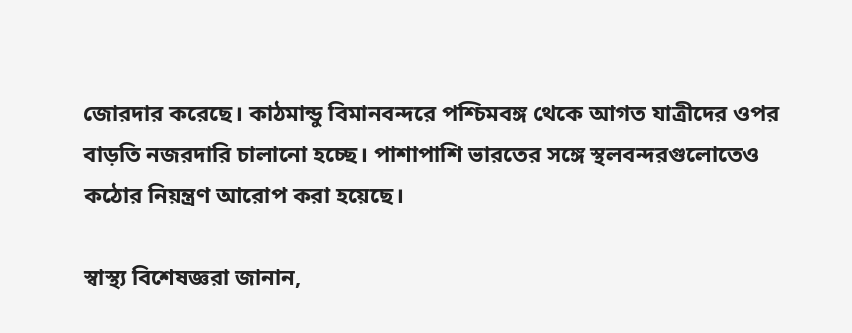জোরদার করেছে। কাঠমান্ডু বিমানবন্দরে পশ্চিমবঙ্গ থেকে আগত যাত্রীদের ওপর বাড়তি নজরদারি চালানো হচ্ছে। পাশাপাশি ভারতের সঙ্গে স্থলবন্দরগুলোতেও কঠোর নিয়ন্ত্রণ আরোপ করা হয়েছে।

স্বাস্থ্য বিশেষজ্ঞরা জানান,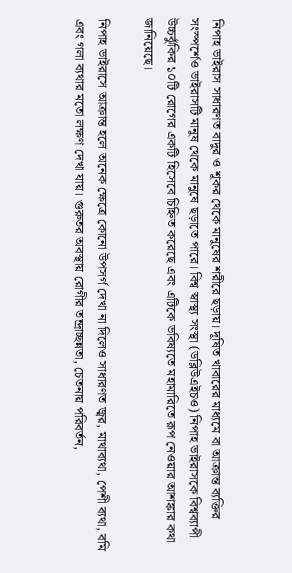নিপাহ ভাইরাস সাধারণত বাদুর ও শূকর থেকে মানুষের শরীরে ছড়ায়। দূষিত খাবারের মাধ্যমে বা আক্রান্ত ব্যক্তির সংস্পর্শেও ভাইরাসটি মানুষ থেকে মানুষে ছড়াতে পারে। বিশ্ব স্বাস্থ্য সংস্থা (ডব্লিউএইচও) নিপাহ ভাইরাসকে বিশ্বব্যাপী উচ্চঝুঁকির ১০টি রোগের একটি হিসেবে চিহ্নিত করেছে এবং এটিকে ভবিষ্যতে মহামারিতে রূপ নেওয়ার আশঙ্কার কথা জানিয়েছে।

নিপাহ ভাইরাসে আক্রান্ত হলে অনেক ক্ষেত্রে কোনো উপসর্গ দেখা না দিলেও সাধারণত জ্বর, মাথাব্যথা, পেশী ব্যথা, বমি এবং গলা ব্যথার মতো লক্ষণ দেখা যায়। গুরুতর অবস্থায় রোগীর তন্দ্রাচ্ছন্নতা, চেতনায় পরিবর্তন,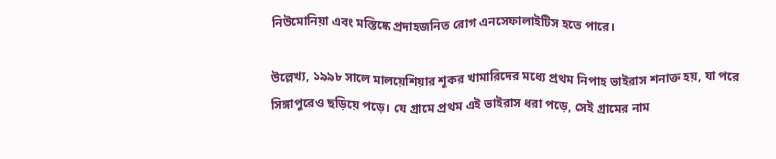নিউমোনিয়া এবং মস্তিষ্কে প্রদাহজনিত রোগ এনসেফালাইটিস হতে পারে।

উল্লেখ্য, ১৯৯৮ সালে মালয়েশিয়ার শূকর খামারিদের মধ্যে প্রথম নিপাহ ভাইরাস শনাক্ত হয়, যা পরে সিঙ্গাপুরেও ছড়িয়ে পড়ে। যে গ্রামে প্রথম এই ভাইরাস ধরা পড়ে, সেই গ্রামের নাম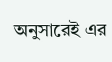অনুসারেই এর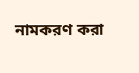নামকরণ করা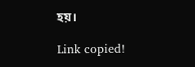হয়।

Link copied!